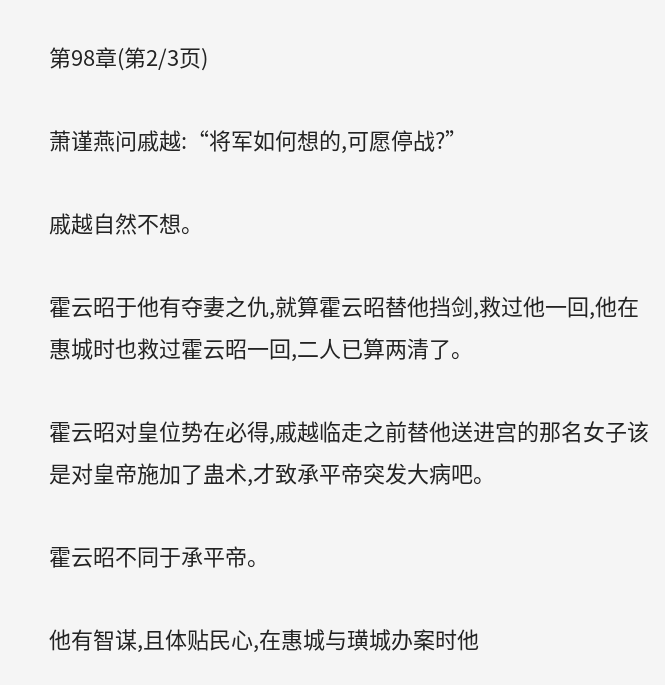第98章(第2/3页)

萧谨燕问戚越:“将军如何想的,可愿停战?”

戚越自然不想。

霍云昭于他有夺妻之仇,就算霍云昭替他挡剑,救过他一回,他在惠城时也救过霍云昭一回,二人已算两清了。

霍云昭对皇位势在必得,戚越临走之前替他送进宫的那名女子该是对皇帝施加了蛊术,才致承平帝突发大病吧。

霍云昭不同于承平帝。

他有智谋,且体贴民心,在惠城与璜城办案时他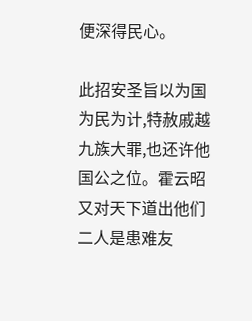便深得民心。

此招安圣旨以为国为民为计,特赦戚越九族大罪,也还许他国公之位。霍云昭又对天下道出他们二人是患难友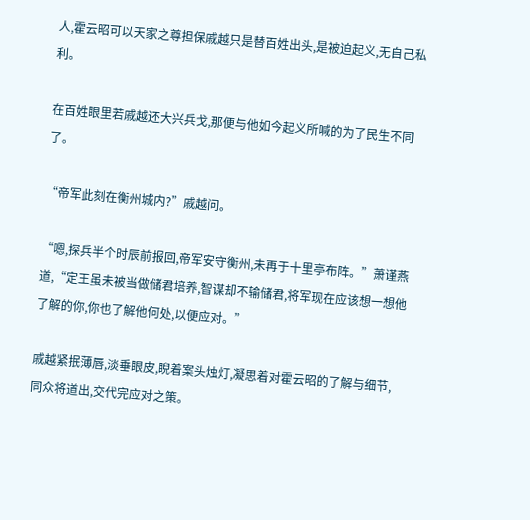人,霍云昭可以天家之尊担保戚越只是替百姓出头,是被迫起义,无自己私利。

在百姓眼里若戚越还大兴兵戈,那便与他如今起义所喊的为了民生不同了。

“帝军此刻在衡州城内?”戚越问。

“嗯,探兵半个时辰前报回,帝军安守衡州,未再于十里亭布阵。”萧谨燕道,“定王虽未被当做储君培养,智谋却不输储君,将军现在应该想一想他了解的你,你也了解他何处,以便应对。”

戚越紧抿薄唇,淡垂眼皮,睨着案头烛灯,凝思着对霍云昭的了解与细节,同众将道出,交代完应对之策。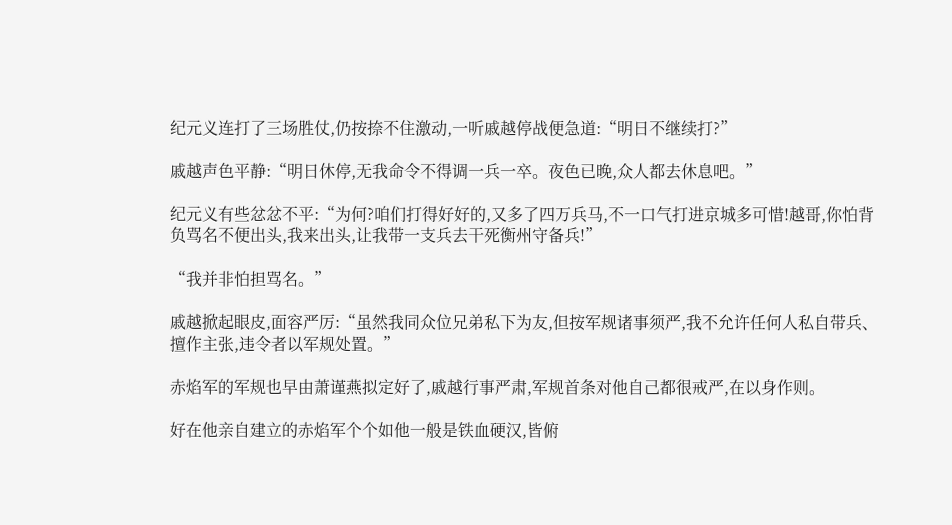纪元义连打了三场胜仗,仍按捺不住激动,一听戚越停战便急道:“明日不继续打?”

戚越声色平静:“明日休停,无我命令不得调一兵一卒。夜色已晚,众人都去休息吧。”

纪元义有些忿忿不平:“为何?咱们打得好好的,又多了四万兵马,不一口气打进京城多可惜!越哥,你怕背负骂名不便出头,我来出头,让我带一支兵去干死衡州守备兵!”

“我并非怕担骂名。”

戚越掀起眼皮,面容严厉:“虽然我同众位兄弟私下为友,但按军规诸事须严,我不允许任何人私自带兵、擅作主张,违令者以军规处置。”

赤焰军的军规也早由萧谨燕拟定好了,戚越行事严肃,军规首条对他自己都很戒严,在以身作则。

好在他亲自建立的赤焰军个个如他一般是铁血硬汉,皆俯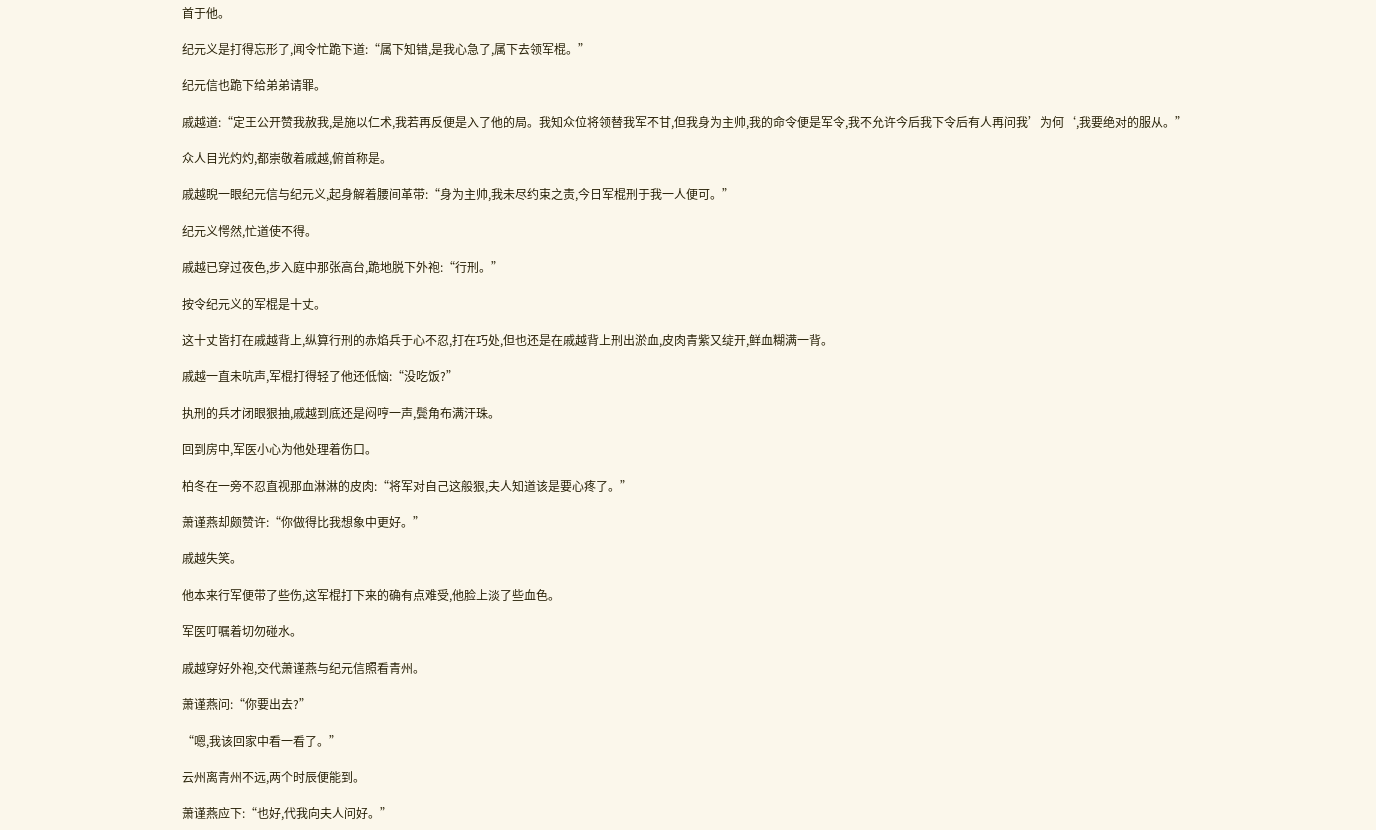首于他。

纪元义是打得忘形了,闻令忙跪下道:“属下知错,是我心急了,属下去领军棍。”

纪元信也跪下给弟弟请罪。

戚越道:“定王公开赞我赦我,是施以仁术,我若再反便是入了他的局。我知众位将领替我军不甘,但我身为主帅,我的命令便是军令,我不允许今后我下令后有人再问我’为何‘,我要绝对的服从。”

众人目光灼灼,都崇敬着戚越,俯首称是。

戚越睨一眼纪元信与纪元义,起身解着腰间革带:“身为主帅,我未尽约束之责,今日军棍刑于我一人便可。”

纪元义愕然,忙道使不得。

戚越已穿过夜色,步入庭中那张高台,跪地脱下外袍:“行刑。”

按令纪元义的军棍是十丈。

这十丈皆打在戚越背上,纵算行刑的赤焰兵于心不忍,打在巧处,但也还是在戚越背上刑出淤血,皮肉青紫又绽开,鲜血糊满一背。

戚越一直未吭声,军棍打得轻了他还低恼:“没吃饭?”

执刑的兵才闭眼狠抽,戚越到底还是闷哼一声,鬓角布满汗珠。

回到房中,军医小心为他处理着伤口。

柏冬在一旁不忍直视那血淋淋的皮肉:“将军对自己这般狠,夫人知道该是要心疼了。”

萧谨燕却颇赞许:“你做得比我想象中更好。”

戚越失笑。

他本来行军便带了些伤,这军棍打下来的确有点难受,他脸上淡了些血色。

军医叮嘱着切勿碰水。

戚越穿好外袍,交代萧谨燕与纪元信照看青州。

萧谨燕问:“你要出去?”

“嗯,我该回家中看一看了。”

云州离青州不远,两个时辰便能到。

萧谨燕应下:“也好,代我向夫人问好。”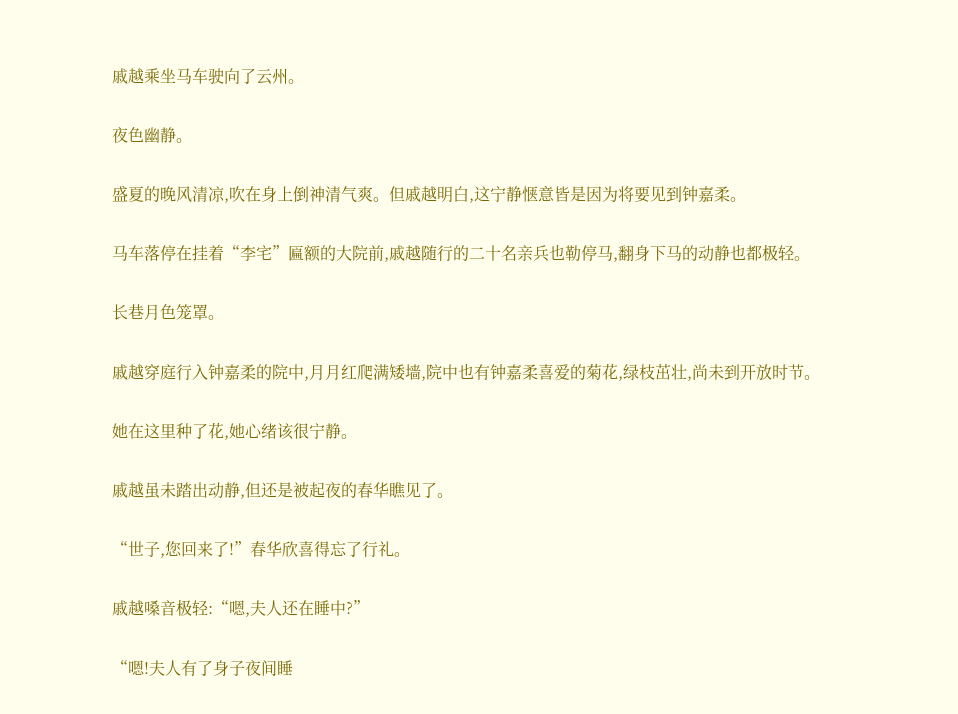戚越乘坐马车驶向了云州。

夜色幽静。

盛夏的晚风清凉,吹在身上倒神清气爽。但戚越明白,这宁静惬意皆是因为将要见到钟嘉柔。

马车落停在挂着“李宅”匾额的大院前,戚越随行的二十名亲兵也勒停马,翻身下马的动静也都极轻。

长巷月色笼罩。

戚越穿庭行入钟嘉柔的院中,月月红爬满矮墙,院中也有钟嘉柔喜爱的菊花,绿枝茁壮,尚未到开放时节。

她在这里种了花,她心绪该很宁静。

戚越虽未踏出动静,但还是被起夜的春华瞧见了。

“世子,您回来了!”春华欣喜得忘了行礼。

戚越嗓音极轻:“嗯,夫人还在睡中?”

“嗯!夫人有了身子夜间睡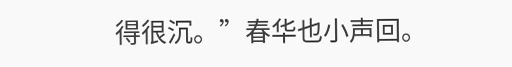得很沉。”春华也小声回。